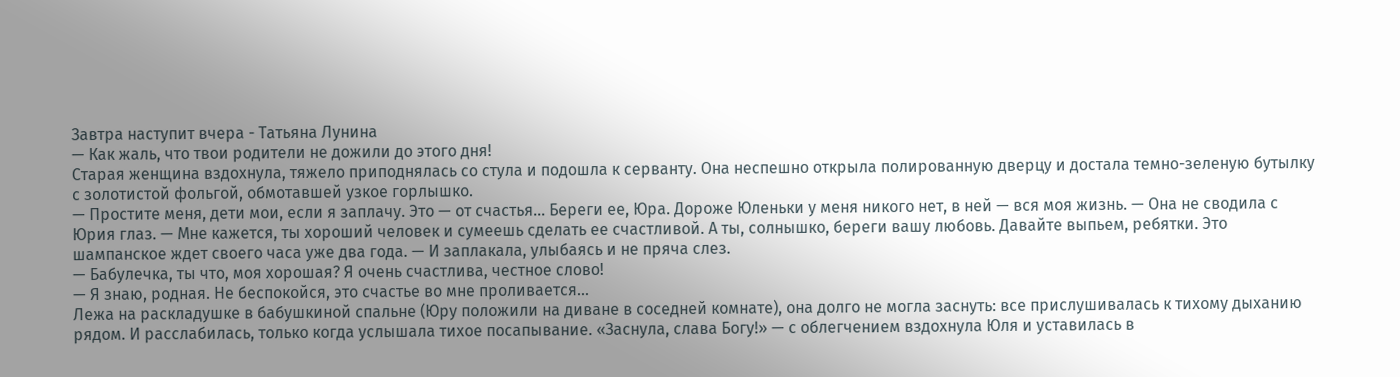Завтра наступит вчера - Татьяна Лунина
— Как жаль, что твои родители не дожили до этого дня!
Старая женщина вздохнула, тяжело приподнялась со стула и подошла к серванту. Она неспешно открыла полированную дверцу и достала темно-зеленую бутылку с золотистой фольгой, обмотавшей узкое горлышко.
— Простите меня, дети мои, если я заплачу. Это — от счастья… Береги ее, Юра. Дороже Юленьки у меня никого нет, в ней — вся моя жизнь. — Она не сводила с Юрия глаз. — Мне кажется, ты хороший человек и сумеешь сделать ее счастливой. А ты, солнышко, береги вашу любовь. Давайте выпьем, ребятки. Это шампанское ждет своего часа уже два года. — И заплакала, улыбаясь и не пряча слез.
— Бабулечка, ты что, моя хорошая? Я очень счастлива, честное слово!
— Я знаю, родная. Не беспокойся, это счастье во мне проливается…
Лежа на раскладушке в бабушкиной спальне (Юру положили на диване в соседней комнате), она долго не могла заснуть: все прислушивалась к тихому дыханию рядом. И расслабилась, только когда услышала тихое посапывание. «Заснула, слава Богу!» — с облегчением вздохнула Юля и уставилась в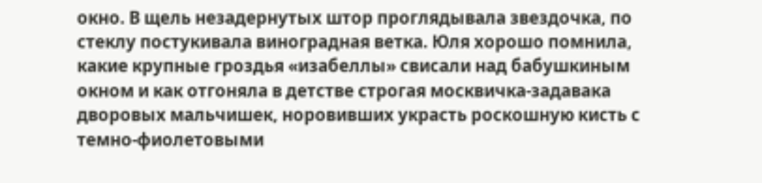окно. В щель незадернутых штор проглядывала звездочка, по стеклу постукивала виноградная ветка. Юля хорошо помнила, какие крупные гроздья «изабеллы» свисали над бабушкиным окном и как отгоняла в детстве строгая москвичка-задавака дворовых мальчишек, норовивших украсть роскошную кисть с темно-фиолетовыми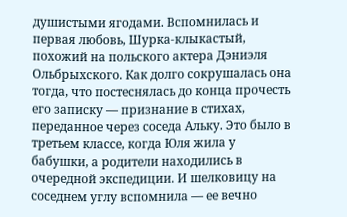душистыми ягодами. Вспомнилась и первая любовь, Шурка-клыкастый, похожий на польского актера Дэниэля Ольбрыхского. Как долго сокрушалась она тогда, что постеснялась до конца прочесть его записку — признание в стихах, переданное через соседа Альку. Это было в третьем классе, когда Юля жила у бабушки, а родители находились в очередной экспедиции. И шелковицу на соседнем углу вспомнила — ее вечно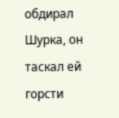обдирал Шурка, он таскал ей горсти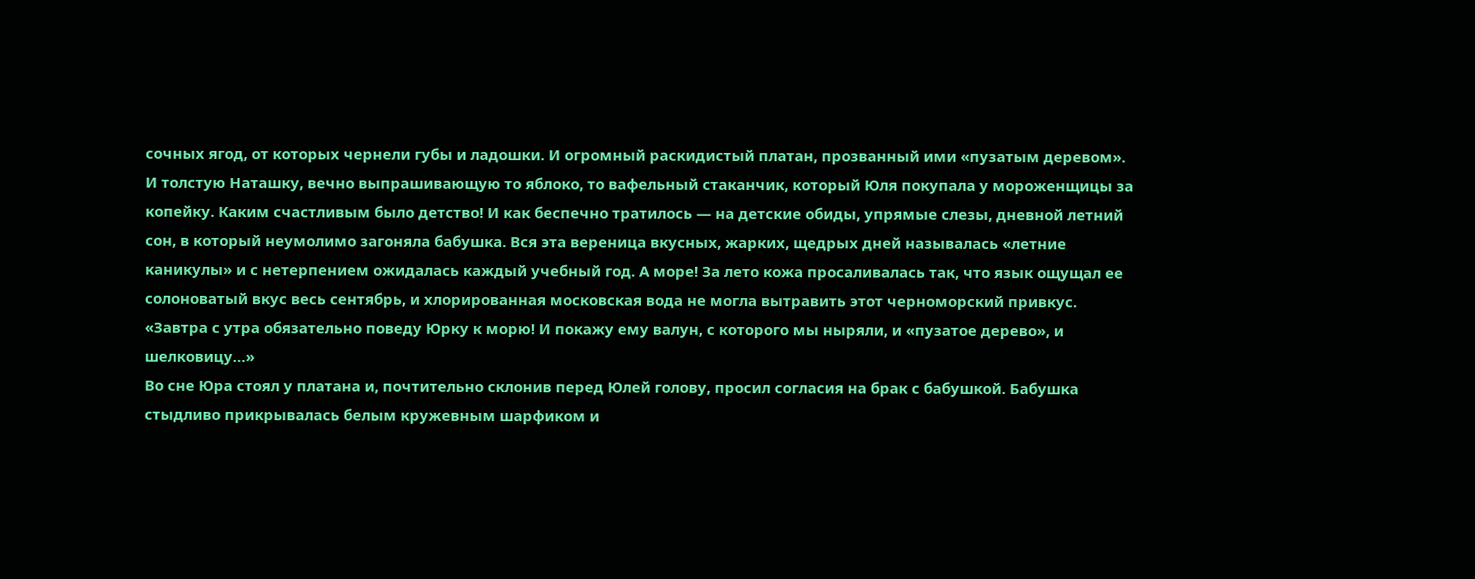сочных ягод, от которых чернели губы и ладошки. И огромный раскидистый платан, прозванный ими «пузатым деревом». И толстую Наташку, вечно выпрашивающую то яблоко, то вафельный стаканчик, который Юля покупала у мороженщицы за копейку. Каким счастливым было детство! И как беспечно тратилось — на детские обиды, упрямые слезы, дневной летний сон, в который неумолимо загоняла бабушка. Вся эта вереница вкусных, жарких, щедрых дней называлась «летние каникулы» и с нетерпением ожидалась каждый учебный год. А море! За лето кожа просаливалась так, что язык ощущал ее солоноватый вкус весь сентябрь, и хлорированная московская вода не могла вытравить этот черноморский привкус. «Завтра с утра обязательно поведу Юрку к морю! И покажу ему валун, с которого мы ныряли, и «пузатое дерево», и шелковицу…»
Во сне Юра стоял у платана и, почтительно склонив перед Юлей голову, просил согласия на брак с бабушкой. Бабушка стыдливо прикрывалась белым кружевным шарфиком и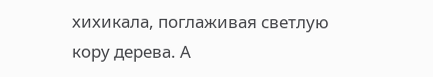хихикала, поглаживая светлую кору дерева. А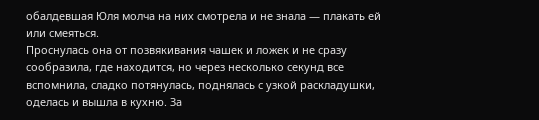обалдевшая Юля молча на них смотрела и не знала — плакать ей или смеяться.
Проснулась она от позвякивания чашек и ложек и не сразу сообразила, где находится, но через несколько секунд все вспомнила, сладко потянулась, поднялась с узкой раскладушки, оделась и вышла в кухню. За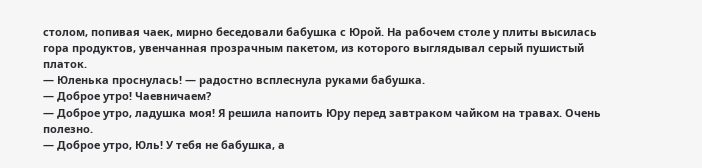столом, попивая чаек, мирно беседовали бабушка с Юрой. На рабочем столе у плиты высилась гора продуктов, увенчанная прозрачным пакетом, из которого выглядывал серый пушистый платок.
— Юленька проснулась! — радостно всплеснула руками бабушка.
— Доброе утро! Чаевничаем?
— Доброе утро, ладушка моя! Я решила напоить Юру перед завтраком чайком на травах. Очень полезно.
— Доброе утро, Юль! У тебя не бабушка, а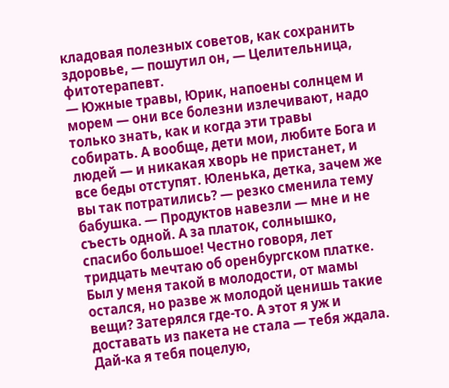кладовая полезных советов, как сохранить здоровье, — пошутил он, — Целительница, фитотерапевт.
— Южные травы, Юрик, напоены солнцем и морем — они все болезни излечивают, надо только знать, как и когда эти травы собирать. А вообще, дети мои, любите Бога и людей — и никакая хворь не пристанет, и все беды отступят. Юленька, детка, зачем же вы так потратились? — резко сменила тему бабушка. — Продуктов навезли — мне и не съесть одной. А за платок, солнышко, спасибо большое! Честно говоря, лет тридцать мечтаю об оренбургском платке. Был у меня такой в молодости, от мамы остался, но разве ж молодой ценишь такие вещи? Затерялся где-то. А этот я уж и доставать из пакета не стала — тебя ждала. Дай-ка я тебя поцелую,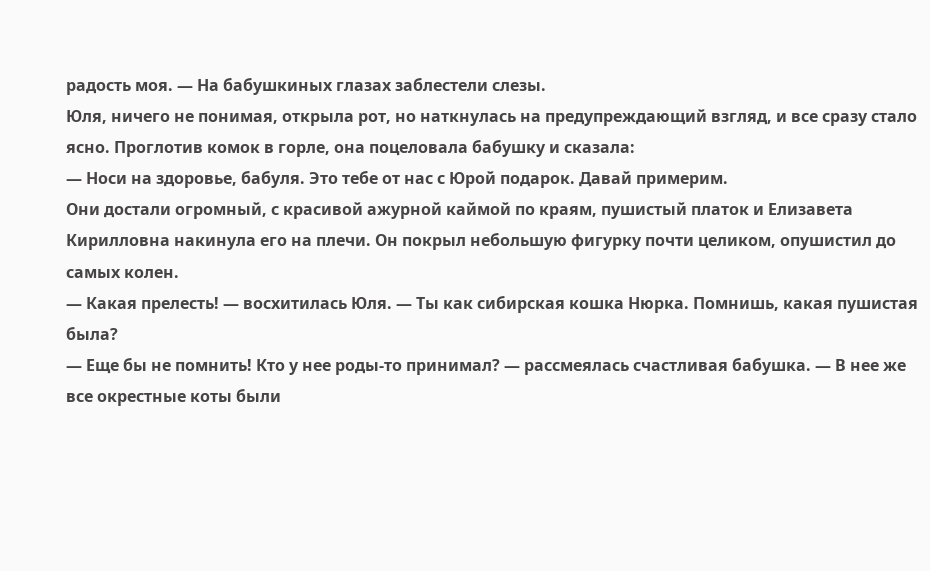радость моя. — На бабушкиных глазах заблестели слезы.
Юля, ничего не понимая, открыла рот, но наткнулась на предупреждающий взгляд, и все сразу стало ясно. Проглотив комок в горле, она поцеловала бабушку и сказала:
— Носи на здоровье, бабуля. Это тебе от нас с Юрой подарок. Давай примерим.
Они достали огромный, с красивой ажурной каймой по краям, пушистый платок и Елизавета Кирилловна накинула его на плечи. Он покрыл небольшую фигурку почти целиком, опушистил до самых колен.
— Какая прелесть! — восхитилась Юля. — Ты как сибирская кошка Нюрка. Помнишь, какая пушистая была?
— Еще бы не помнить! Кто у нее роды-то принимал? — рассмеялась счастливая бабушка. — В нее же все окрестные коты были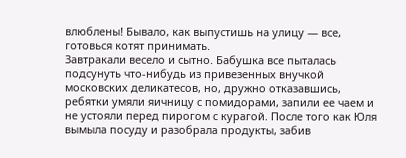влюблены! Бывало, как выпустишь на улицу — все, готовься котят принимать.
Завтракали весело и сытно. Бабушка все пыталась подсунуть что-нибудь из привезенных внучкой московских деликатесов, но, дружно отказавшись, ребятки умяли яичницу с помидорами, запили ее чаем и не устояли перед пирогом с курагой. После того как Юля вымыла посуду и разобрала продукты, забив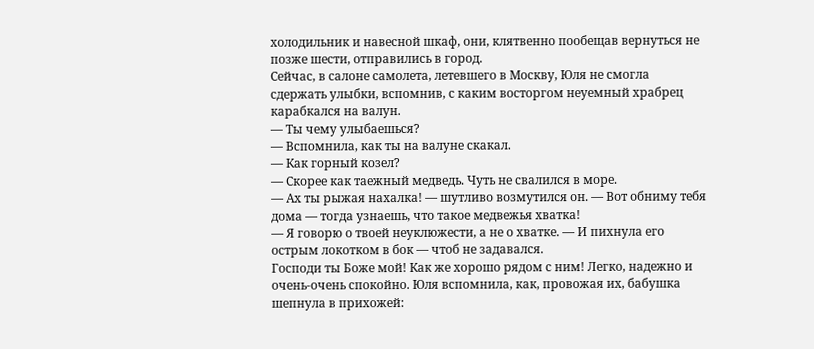холодильник и навесной шкаф, они, клятвенно пообещав вернуться не позже шести, отправились в город.
Сейчас, в салоне самолета, летевшего в Москву, Юля не смогла сдержать улыбки, вспомнив, с каким восторгом неуемный храбрец карабкался на валун.
— Ты чему улыбаешься?
— Вспомнила, как ты на валуне скакал.
— Как горный козел?
— Скорее как таежный медведь. Чуть не свалился в море.
— Ах ты рыжая нахалка! — шутливо возмутился он. — Вот обниму тебя дома — тогда узнаешь, что такое медвежья хватка!
— Я говорю о твоей неуклюжести, а не о хватке. — И пихнула его острым локотком в бок — чтоб не задавался.
Господи ты Боже мой! Как же хорошо рядом с ним! Легко, надежно и очень-очень спокойно. Юля вспомнила, как, провожая их, бабушка шепнула в прихожей: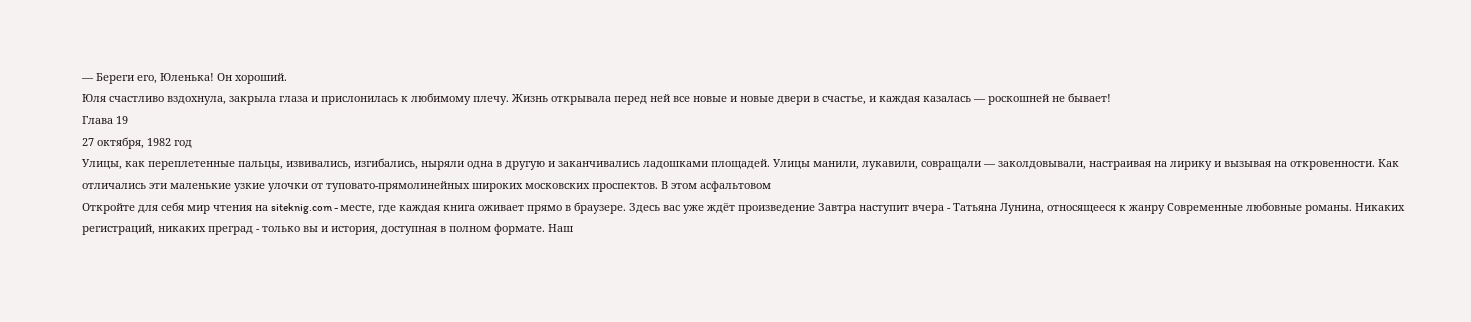— Береги его, Юленька! Он хороший.
Юля счастливо вздохнула, закрыла глаза и прислонилась к любимому плечу. Жизнь открывала перед ней все новые и новые двери в счастье, и каждая казалась — роскошней не бывает!
Глава 19
27 октября, 1982 год
Улицы, как переплетенные пальцы, извивались, изгибались, ныряли одна в другую и заканчивались ладошками площадей. Улицы манили, лукавили, совращали — заколдовывали, настраивая на лирику и вызывая на откровенности. Как отличались эти маленькие узкие улочки от туповато-прямолинейных широких московских проспектов. В этом асфальтовом
Откройте для себя мир чтения на siteknig.com - месте, где каждая книга оживает прямо в браузере. Здесь вас уже ждёт произведение Завтра наступит вчера - Татьяна Лунина, относящееся к жанру Современные любовные романы. Никаких регистраций, никаких преград - только вы и история, доступная в полном формате. Наш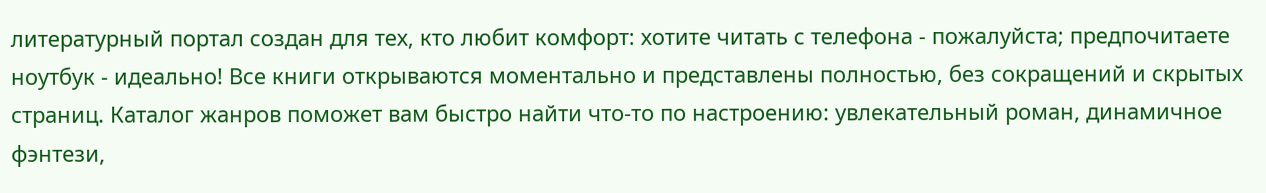литературный портал создан для тех, кто любит комфорт: хотите читать с телефона - пожалуйста; предпочитаете ноутбук - идеально! Все книги открываются моментально и представлены полностью, без сокращений и скрытых страниц. Каталог жанров поможет вам быстро найти что-то по настроению: увлекательный роман, динамичное фэнтези,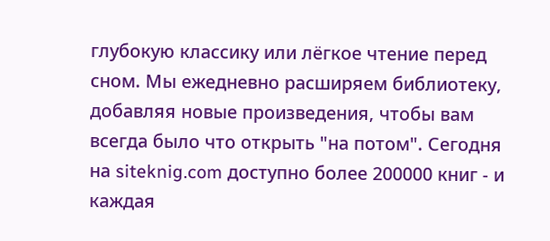глубокую классику или лёгкое чтение перед сном. Мы ежедневно расширяем библиотеку, добавляя новые произведения, чтобы вам всегда было что открыть "на потом". Сегодня на siteknig.com доступно более 200000 книг - и каждая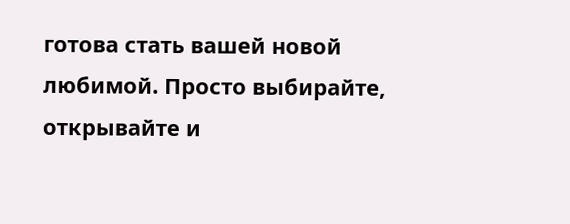готова стать вашей новой любимой. Просто выбирайте, открывайте и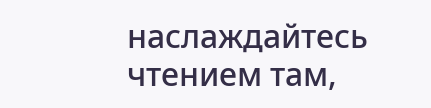наслаждайтесь чтением там,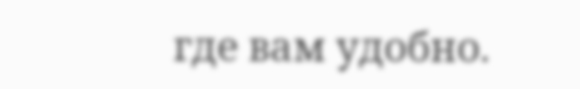где вам удобно.